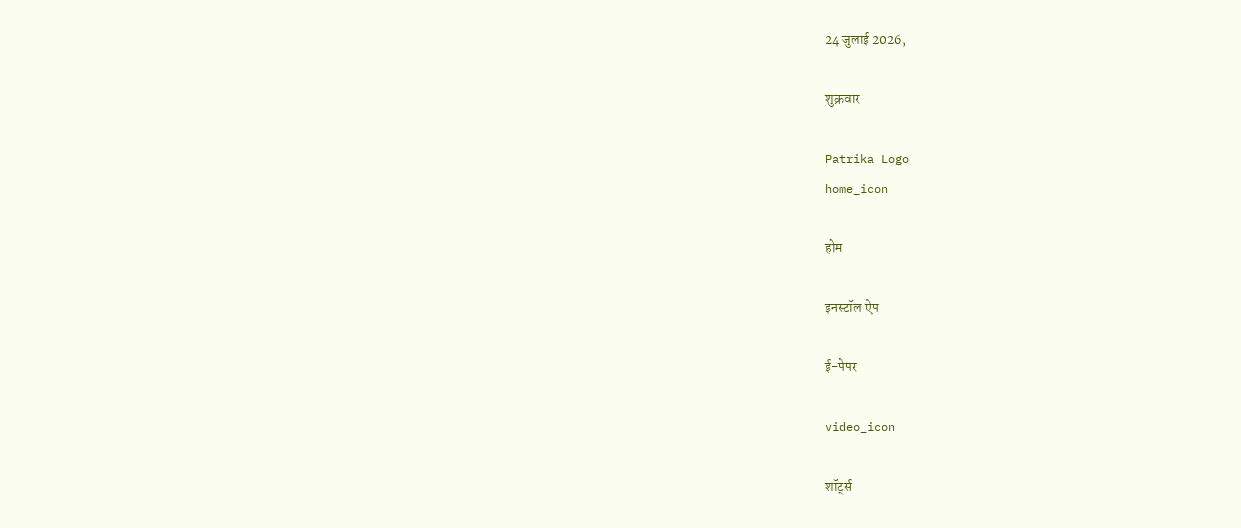24 जुलाई 2026,

शुक्रवार

Patrika Logo
home_icon

होम

इनस्टॉल ऐप

ई-पेपर

video_icon

शॉर्ट्स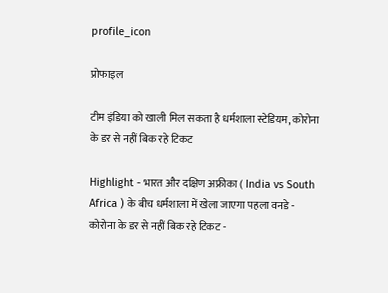profile_icon

प्रोफाइल

टीम इंडिया को खाली मिल सकता है धर्मशाला स्टेडियम, कोरोना के डर से नहीं बिक रहे टिकट

Highlight - भारत और दक्षिण अफ्रीका ( India vs South Africa ) के बीच धर्मशाला में खेला जाएगा पहला वनडे - कोरोना के डर से नहीं बिक रहे टिकट -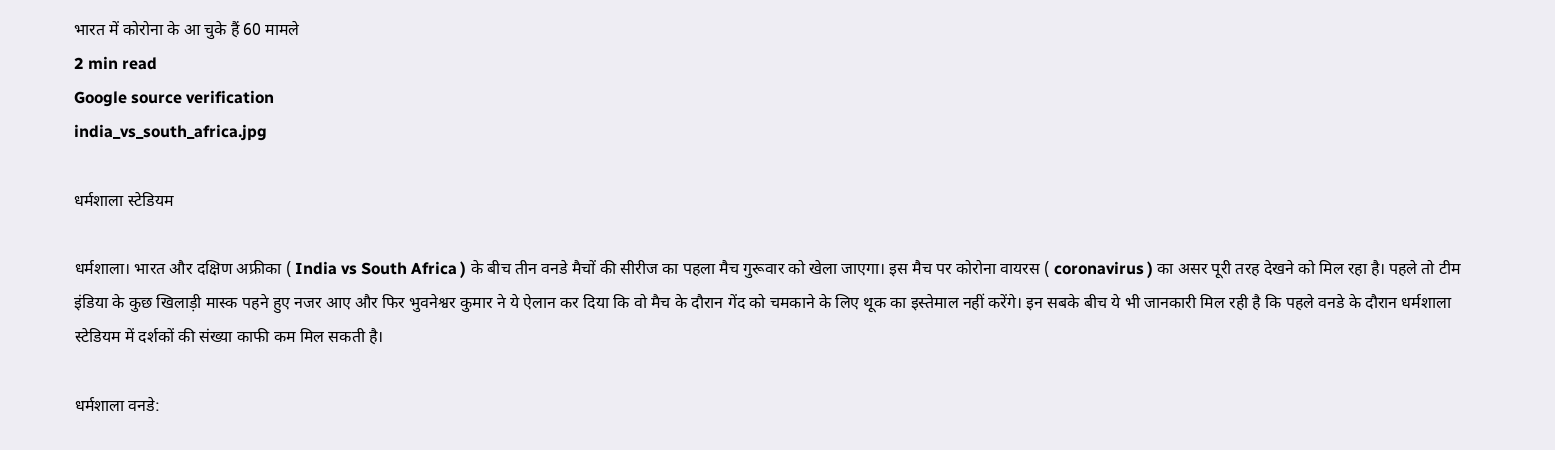भारत में कोरोना के आ चुके हैं 60 मामले
2 min read
Google source verification
india_vs_south_africa.jpg

धर्मशाला स्टेडियम

धर्मशाला। भारत और दक्षिण अफ्रीका ( India vs South Africa ) के बीच तीन वनडे मैचों की सीरीज का पहला मैच गुरूवार को खेला जाएगा। इस मैच पर कोरोना वायरस ( coronavirus ) का असर पूरी तरह देखने को मिल रहा है। पहले तो टीम इंडिया के कुछ खिलाड़ी मास्क पहने हुए नजर आए और फिर भुवनेश्वर कुमार ने ये ऐलान कर दिया कि वो मैच के दौरान गेंद को चमकाने के लिए थूक का इस्तेमाल नहीं करेंगे। इन सबके बीच ये भी जानकारी मिल रही है कि पहले वनडे के दौरान धर्मशाला स्टेडियम में दर्शकों की संख्या काफी कम मिल सकती है।

धर्मशाला वनडे: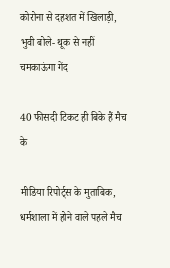कोरोना से दहशत में खिलाड़ी, भुवी बोले- थूक से नहीं चमकाऊंगा गेंद

40 फीसदी टिकट ही बिके हैं मैच के

मीडिया रिपोर्ट्स के मुताबिक, धर्मशाला में होने वाले पहले मैच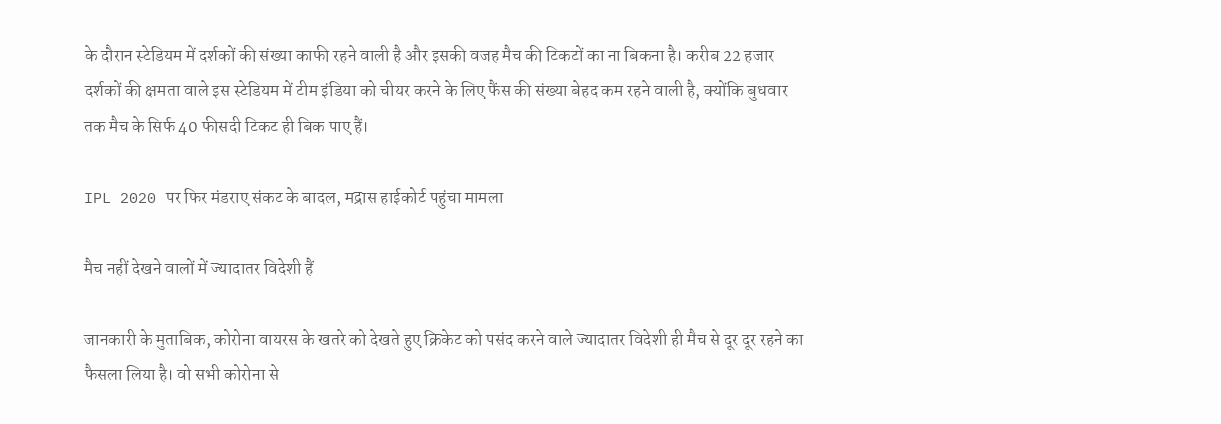के दौरान स्टेडियम में दर्शकों की संख्या काफी रहने वाली है और इसकी वजह मैच की टिकटों का ना बिकना है। करीब 22 हजार दर्शकों की क्षमता वाले इस स्टेडियम में टीम इंडिया को चीयर करने के लिए फैंस की संख्या बेहद कम रहने वाली है, क्योंकि बुधवार तक मैच के सिर्फ 40 फीसदी टिकट ही बिक पाए हैं।

IPL 2020 पर फिर मंडराए संकट के बादल, मद्रास हाईकोर्ट पहुंचा मामला

मैच नहीं देखने वालों में ज्यादातर विदेशी हैं

जानकारी के मुताबिक, कोरोना वायरस के खतरे को देखते हुए क्रिकेट को पसंद करने वाले ज्यादातर विदेशी ही मैच से दूर दूर रहने का फैसला लिया है। वो सभी कोरोना से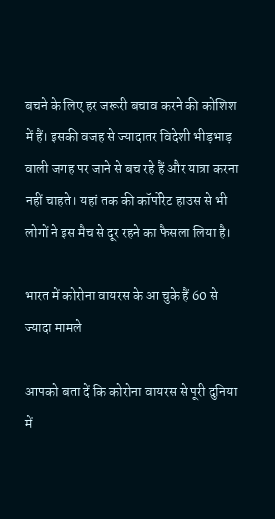बचने के लिए हर जरूरी बचाव करने की कोशिश में हैं। इसकी वजह से ज्यादातर विदेशी भीड़भाड़ वाली जगह पर जाने से बच रहे हैं और यात्रा करना नहीं चाहते। यहां तक की कॉर्पोरेट हाउस से भी लोगों ने इस मैच से दूर रहने का फैसला लिया है।

भारत में कोरोना वायरस के आ चुके हैं 60 से ज्यादा मामले

आपको बता दें कि कोरोना वायरस से पूरी दुनिया में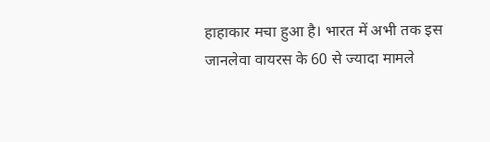हाहाकार मचा हुआ है। भारत में अभी तक इस जानलेवा वायरस के 60 से ज्यादा मामले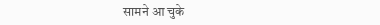सामने आ चुके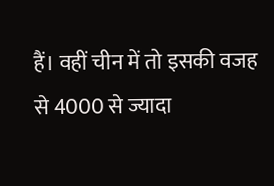हैं। वहीं चीन में तो इसकी वजह से 4000 से ज्यादा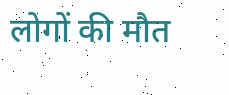लोगों की मौत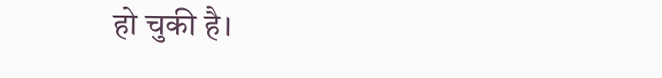हो चुकी है।